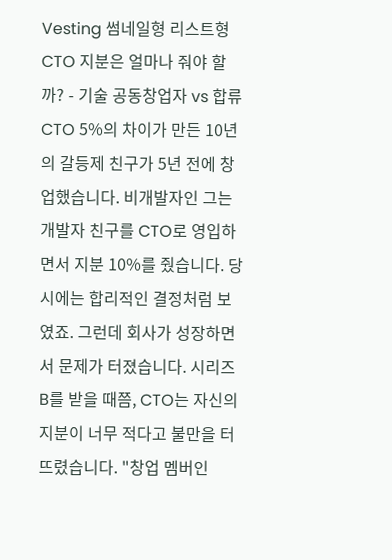Vesting 썸네일형 리스트형 CTO 지분은 얼마나 줘야 할까? - 기술 공동창업자 vs 합류 CTO 5%의 차이가 만든 10년의 갈등제 친구가 5년 전에 창업했습니다. 비개발자인 그는 개발자 친구를 CTO로 영입하면서 지분 10%를 줬습니다. 당시에는 합리적인 결정처럼 보였죠. 그런데 회사가 성장하면서 문제가 터졌습니다. 시리즈 B를 받을 때쯤, CTO는 자신의 지분이 너무 적다고 불만을 터뜨렸습니다. "창업 멤버인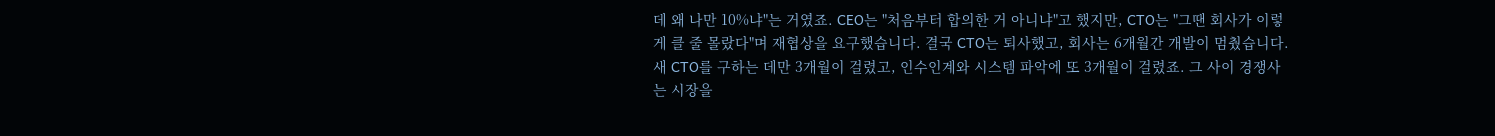데 왜 나만 10%냐"는 거였죠. CEO는 "처음부터 합의한 거 아니냐"고 했지만, CTO는 "그땐 회사가 이렇게 클 줄 몰랐다"며 재협상을 요구했습니다. 결국 CTO는 퇴사했고, 회사는 6개월간 개발이 멈췄습니다. 새 CTO를 구하는 데만 3개월이 걸렸고, 인수인계와 시스템 파악에 또 3개월이 걸렸죠. 그 사이 경쟁사는 시장을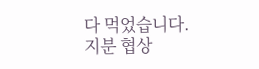다 먹었습니다. 지분 협상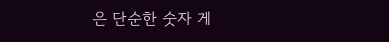은 단순한 숫자 게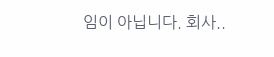임이 아닙니다. 회사..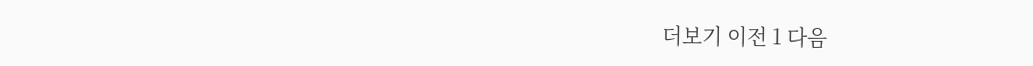더보기 이전 1 다음